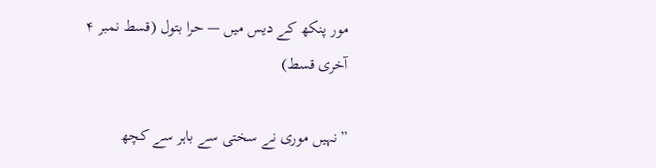مور پنکھ کے دیس میں — حرا بتول (قسط نمبر ۴ آخری قسط)

”نہیں موری نے سختی سے باہر سے کچھ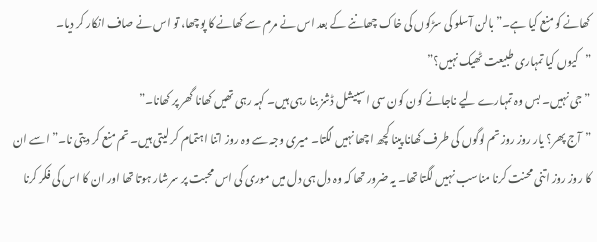کھانے کو منع کیا ہے۔” بالن آسلو کی سڑکوں کی خاک چھاننے کے بعد اس نے مرم سے کھانے کا پوچھا، تو اس نے صاف انکار کر دیا۔
”کیوں کیا تمہاری طبیعت ٹھیک نہیں؟”
”جی نہیں۔ بس وہ تمہارے لیے ناجانے کون کون سی اسپیشل ڈشز بنا رہی ہیں۔ کہہ رہی تھیں کھانا گھر پر کھانا۔”
”آج پھر؟ یار روز روز تم لوگوں کی طرف کھانا پینا کچھ اچھا نہیں لگتا۔ میری وجہ سے وہ روز اتنا اہتمام کر لیتی ہیں۔ تم منع کر دیتی نا۔” اسے ان کا روز روز اتنی محنت کرنا مناسب نہیں لگتا تھا۔ یہ ضرور تھا کہ وہ دل ہی دل میں موری کی اس محبت پر سرشار ہوتا تھا اور ان کا اس کی فکر کرنا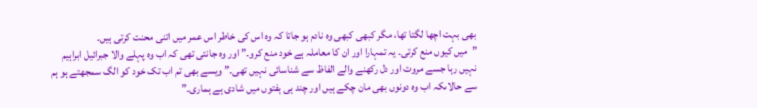بھی بہت اچھا لگتا تھا، مگر کبھی کبھی وہ نادم ہو جاتا کہ وہ اس کی خاطر اس عمر میں اتنی محنت کرتی ہیں۔
”میں کیوں منع کرتی۔ یہ تمہارا اور ان کا معاملہ ہے خود منع کرو۔” اور وہ جانتی تھی کہ اب وہ پہلے والا جبرائیل ابراہیم نہیں رہا جسے مروت اور دل رکھنے والے الفاظ سے شناسائی نہیں تھی۔” ویسے بھی تم اب تک خود کو الگ سمجھتے ہو ہم سے حالاںکہ اب وہ دونوں بھی مان چکے ہیں اور چند ہی ہفتوں میں شادی ہے ہماری۔”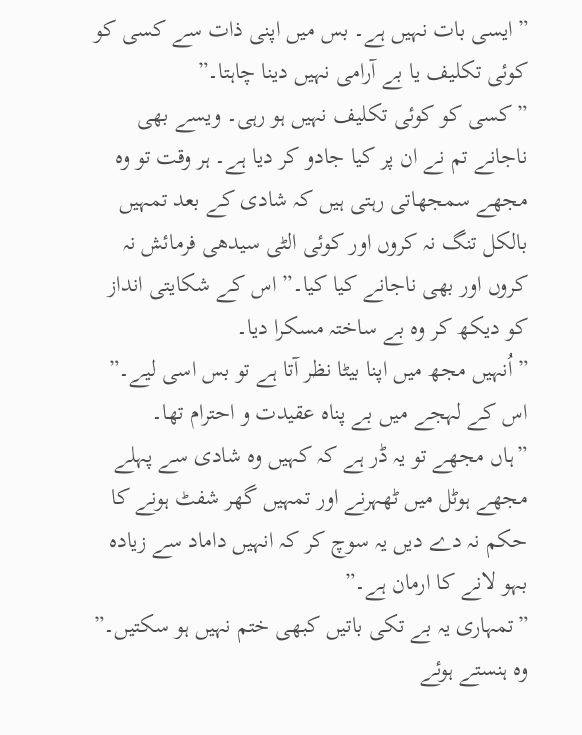”ایسی بات نہیں ہے۔ بس میں اپنی ذات سے کسی کو کوئی تکلیف یا بے آرامی نہیں دینا چاہتا۔”
”کسی کو کوئی تکلیف نہیں ہو رہی۔ ویسے بھی ناجانے تم نے ان پر کیا جادو کر دیا ہے۔ ہر وقت تو وہ مجھے سمجھاتی رہتی ہیں کہ شادی کے بعد تمہیں بالکل تنگ نہ کروں اور کوئی الٹی سیدھی فرمائش نہ کروں اور بھی ناجانے کیا کیا۔” اس کے شکایتی انداز کو دیکھ کر وہ بے ساختہ مسکرا دیا۔
”اُنہیں مجھ میں اپنا بیٹا نظر آتا ہے تو بس اسی لیے۔” اس کے لہجے میں بے پناہ عقیدت و احترام تھا۔
”ہاں مجھے تو یہ ڈر ہے کہ کہیں وہ شادی سے پہلے مجھے ہوٹل میں ٹھہرنے اور تمہیں گھر شفٹ ہونے کا حکم نہ دے دیں یہ سوچ کر کہ انہیں داماد سے زیادہ بہو لانے کا ارمان ہے۔”
”تمہاری یہ بے تکی باتیں کبھی ختم نہیں ہو سکتیں۔” وہ ہنستے ہوئے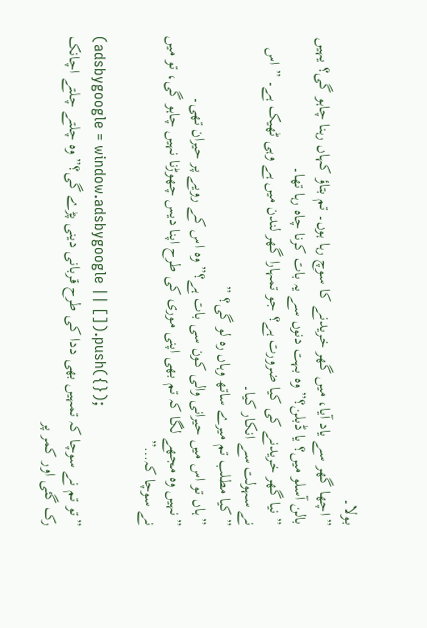بولا۔
”اچھا گھر سے یاد آیا، میں گھر خریدنے کا سوچ رہا ہوں۔ تم بتاؤ کہاں رہنا چاہو گی؟ یہیں بالن آسلو میں؟ یا ڈبلن؟” وہ بہت دنوں سے یہ بات کرنا چاہ رہا تھا۔
” نیا گھر خریدنے کی کیا ضرورت ہے؟ جو تمہارا گھر لندن میں ہے وہی ٹھیک ہے۔ ” اس نے سہولت سے انکار کیا۔
”کیا مطلب تم میرے ساتھ وہاں رہ لو گی؟ ”
”ہاں تو اس میں حیرانی والی کون سی بات ہے؟” وہ اس کے رویے پر حیران تھی۔
”نہیں وہ مجھے لگا کہ تم بھی اپنی موری کی طرح اپنا دیس چھوڑنا نہیں چاہو گی، تو میں نے سوچا کہ…”

(adsbygoogle = window.adsbygoogle || []).push({});
”تو تم نے سوچا کہ تمہیں بھی ددا کی طرح قربانی دینی پڑے گی؟” وہ چلتے چلتے اچانک رک گئی اور کمر پر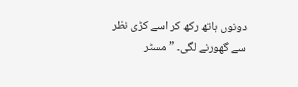دونوں ہاتھ رکھ کر اسے کڑی نظر سے گھورنے لگی۔ ” مسٹر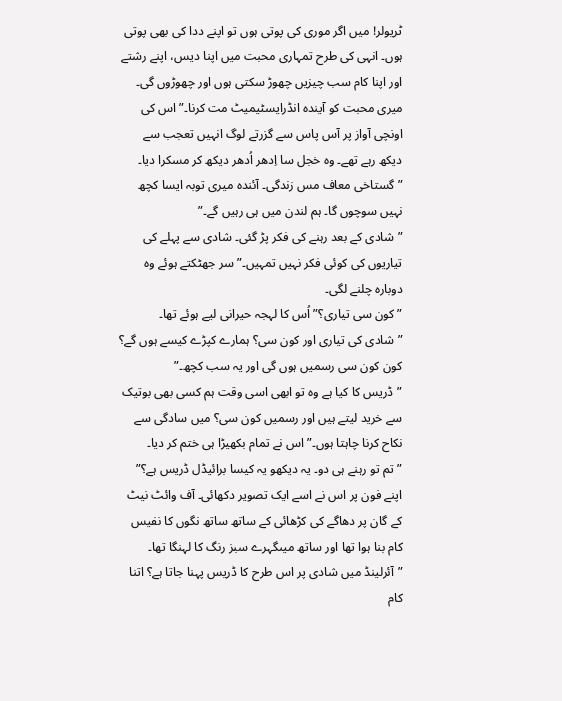ٹریولر! میں اگر موری کی پوتی ہوں تو اپنے ددا کی بھی پوتی ہوں۔ انہی کی طرح تمہاری محبت میں اپنا دیس، اپنے رشتے اور اپنا کام سب چیزیں چھوڑ سکتی ہوں اور چھوڑوں گی۔ میری محبت کو آیندہ انڈرایسٹیمیٹ مت کرنا۔”اس کی اونچی آواز پر آس پاس سے گزرتے لوگ انہیں تعجب سے دیکھ رہے تھے۔ وہ خجل سا اِدھر اُدھر دیکھ کر مسکرا دیا۔
” گستاخی معاف مس زندگی۔ آئندہ میری توبہ ایسا کچھ نہیں سوچوں گا۔ ہم لندن میں ہی رہیں گے۔”
”شادی کے بعد رہنے کی فکر پڑ گئی۔ شادی سے پہلے کی تیاریوں کی کوئی فکر نہیں تمہیں۔” سر جھٹکتے ہوئے وہ دوبارہ چلنے لگی۔
”کون سی تیاری؟” اُس کا لہجہ حیرانی لیے ہوئے تھا۔
”شادی کی تیاری اور کون سی؟ ہمارے کپڑے کیسے ہوں گے؟ کون کون سی رسمیں ہوں گی اور یہ سب کچھ۔”
”ڈریس کا کیا ہے وہ تو ابھی اسی وقت ہم کسی بھی بوتیک سے خرید لیتے ہیں اور رسمیں کون سی؟ میں سادگی سے نکاح کرنا چاہتا ہوں۔” اس نے تمام بکھیڑا ہی ختم کر دیا۔
”تم تو رہنے ہی دو۔ یہ دیکھو یہ کیسا برائیڈل ڈریس ہے؟” اپنے فون پر اس نے اسے ایک تصویر دکھائی۔ آف وائٹ نیٹ کے گان پر دھاگے کی کڑھائی کے ساتھ ساتھ نگوں کا نفیس کام بنا ہوا تھا اور ساتھ میںگہرے سبز رنگ کا لہنگا تھا۔
”آئرلینڈ میں شادی پر اس طرح کا ڈریس پہنا جاتا ہے؟ اتنا کام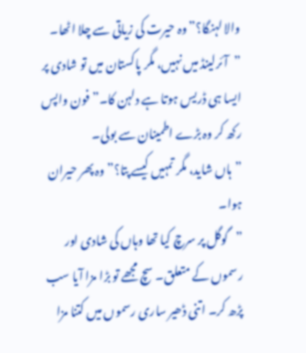والا لہنگا؟”وہ حیرت کی زیاتی سے چلا اٹھا۔
”آئرلینڈ میں نہیں، مگر پاکستان میں تو شادی پر ایسا ہی ڈریس ہوتا ہے دلہن کا۔” فون واپس رکھ کر وہ بڑے اطمینان سے بولی۔
”ہاں شاید، مگر تمہیں کیسے پتا؟”وہ پھر حیران ہوا۔
”گوگل پر سرچ کیا تھا وہاں کی شادی اور رسموں کے متعلق۔ سچ مجھے تو بڑا مزا آیا سب پڑھ کر۔ اتنی ڈھیر ساری رسموں میں کتنا مزا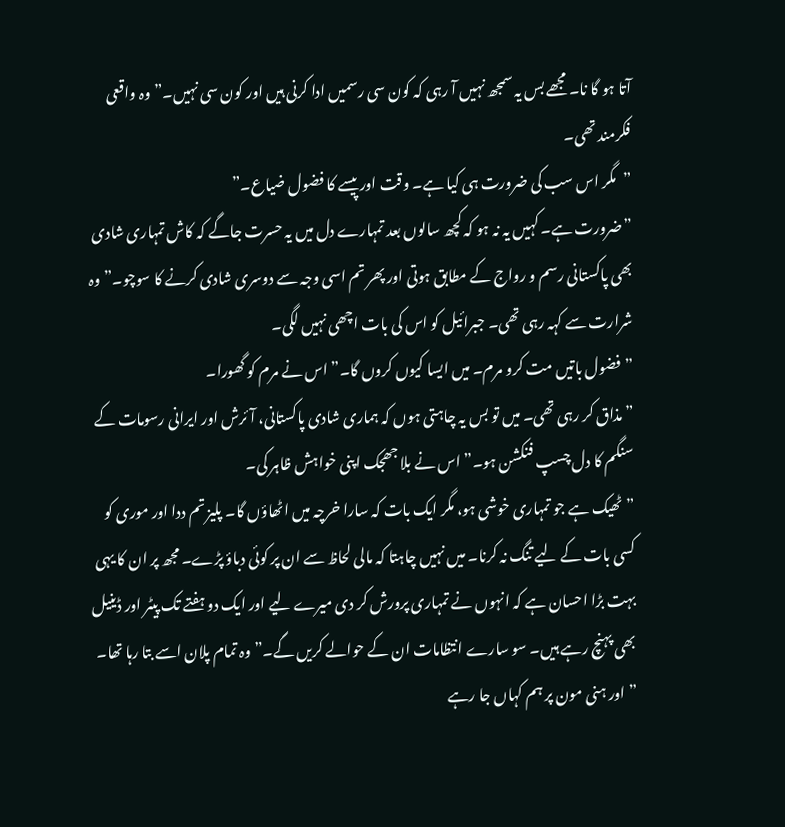آتا ہو گا نا۔ مجھے بس یہ سمجھ نہیں آ رہی کہ کون سی رسمیں ادا کرنی ہیں اور کون سی نہیں۔” وہ واقعی فکرمند تھی۔
”مگر اس سب کی ضرورت ہی کیا ہے۔ وقت اور پیسے کا فضول ضیاع۔”
”ضرورت ہے۔ کہیں یہ نہ ہو کہ کچھ سالوں بعد تمہارے دل میں یہ حسرت جاگے کہ کاش تمہاری شادی بھی پاکستانی رسم و رواج کے مطابق ہوتی اور پھر تم اسی وجہ سے دوسری شادی کرنے کا سوچو۔” وہ شرارت سے کہہ رہی تھی۔ جبرائیل کو اس کی بات اچھی نہیں لگی۔
”فضول باتیں مت کرو مرم۔ میں ایسا کیوں کروں گا۔” اس نے مرم کو گھورا۔
”مذاق کر رہی تھی۔ میں تو بس یہ چاہتی ہوں کہ ہماری شادی پاکستانی، آئرش اور ایرانی رسومات کے سنگم کا دل چسپ فنکشن ہو۔” اس نے بلا جھجک اپنی خواہش ظاہر کی۔
”ٹھیک ہے جو تمہاری خوشی ہو، مگر ایک بات کہ سارا خرچہ میں اٹھاؤں گا۔ پلیز تم ددا اور موری کو کسی بات کے لیے تنگ نہ کرنا۔ میں نہیں چاہتا کہ مالی لحاظ سے ان پر کوئی دباؤ پڑے۔ مجھ پر ان کا یہی بہت بڑا احسان ہے کہ انہوں نے تمہاری پرورش کر دی میرے لیے اور ایک دو ہفتے تک پیٹر اور ڈینیل بھی پہنچ رہے ہیں۔ سو سارے انتظامات ان کے حوالے کریں گے۔” وہ تمام پلان اسے بتا رہا تھا۔
”اور ہنی مون پر ہم کہاں جا رہے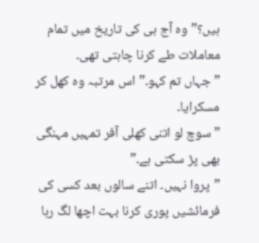ہیں؟” وہ آج ہی کی تاریخ میں تمام معاملات طے کرنا چاہتی تھی۔
”جہاں تم کہو۔” اس مرتبہ وہ کھل کر مسکرایا۔
”سوچ لو اتنی کھلی آفر تمہیں مہنگی بھی پڑ سکتی ہے۔”
”پروا نہیں۔ اتنے سالوں بعد کسی کی فرمائشیں پوری کرنا بہت اچھا لگ رہا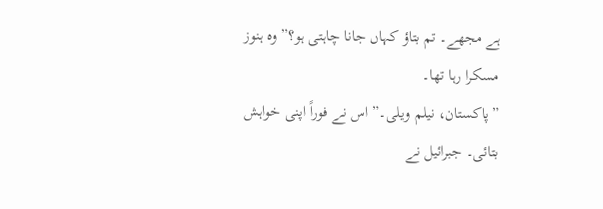ہے مجھے۔ تم بتاؤ کہاں جانا چاہتی ہو؟” وہ ہنوز مسکرا رہا تھا۔
”پاکستان، نیلم ویلی۔” اس نے فوراً اپنی خواہش بتائی۔ جبرائیل نے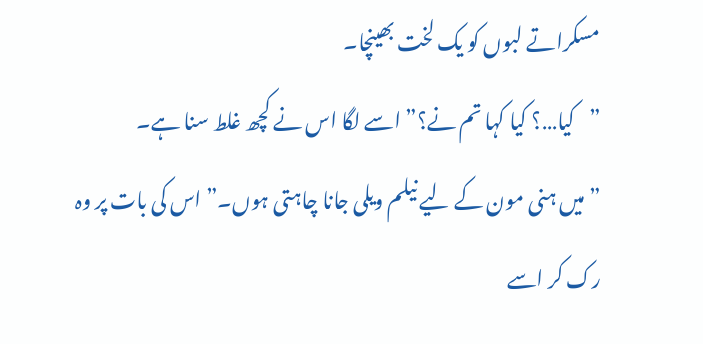مسکراتے لبوں کو یک لخت بھینچا۔
”کیا…؟ کیا کہا تم نے؟” اسے لگا اس نے کچھ غلط سنا ہے۔
”میں ہنی مون کے لیے نیلم ویلی جانا چاہتی ہوں۔” اس کی بات پر وہ رک کر اسے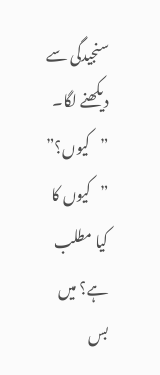سنجیدگی سے دیکھنے لگا۔
”کیوں؟”
”کیوں کا کیا مطلب ہے؟ میں بس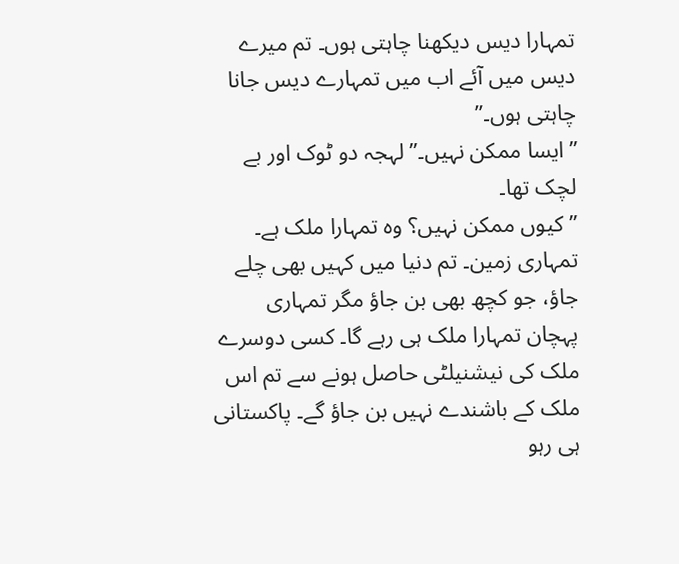تمہارا دیس دیکھنا چاہتی ہوں۔ تم میرے دیس میں آئے اب میں تمہارے دیس جانا چاہتی ہوں۔”
”ایسا ممکن نہیں۔” لہجہ دو ٹوک اور بے لچک تھا۔
”کیوں ممکن نہیں؟ وہ تمہارا ملک ہے۔ تمہاری زمین۔ تم دنیا میں کہیں بھی چلے جاؤ، جو کچھ بھی بن جاؤ مگر تمہاری پہچان تمہارا ملک ہی رہے گا۔ کسی دوسرے ملک کی نیشنیلٹی حاصل ہونے سے تم اس ملک کے باشندے نہیں بن جاؤ گے۔ پاکستانی ہی رہو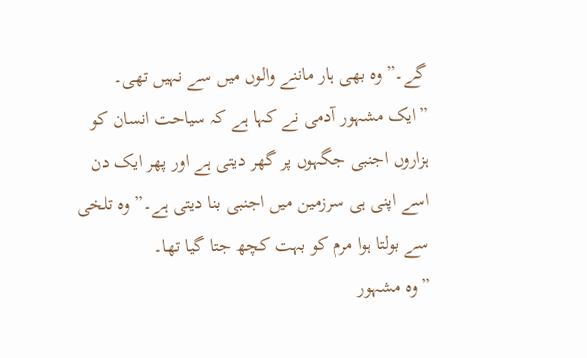گے۔” وہ بھی ہار ماننے والوں میں سے نہیں تھی۔
”ایک مشہور آدمی نے کہا ہے کہ سیاحت انسان کو ہزاروں اجنبی جگہوں پر گھر دیتی ہے اور پھر ایک دن اسے اپنی ہی سرزمین میں اجنبی بنا دیتی ہے۔” وہ تلخی سے بولتا ہوا مرم کو بہت کچھ جتا گیا تھا۔
”وہ مشہور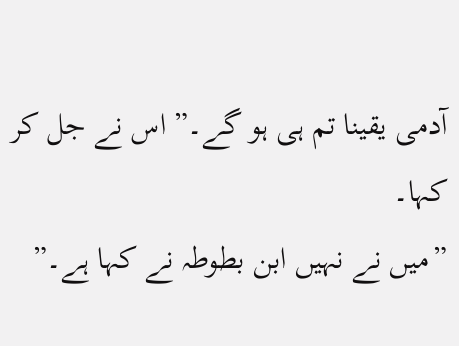آدمی یقینا تم ہی ہو گے۔” اس نے جل کر کہا۔
”میں نے نہیں ابن بطوطہ نے کہا ہے۔”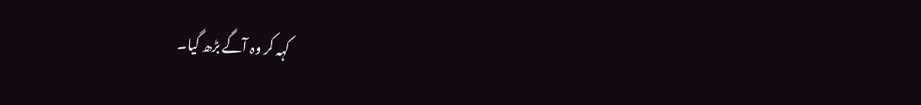کہہ کر وہ آگے بڑھ گیا۔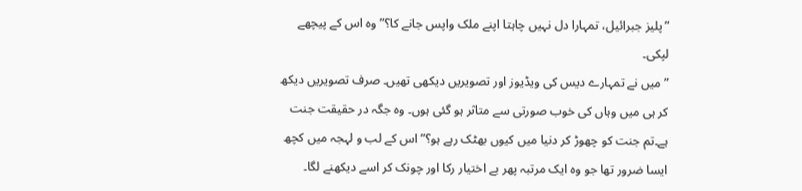”پلیز جبرائیل، تمہارا دل نہیں چاہتا اپنے ملک واپس جانے کا؟” وہ اس کے پیچھے لپکی۔
”میں نے تمہارے دیس کی ویڈیوز اور تصویریں دیکھی تھیں۔ صرف تصویریں دیکھ کر ہی میں وہاں کی خوب صورتی سے متاثر ہو گئی ہوں۔ وہ جگہ در حقیقت جنت ہے۔تم جنت کو چھوڑ کر دنیا میں کیوں بھٹک رہے ہو؟” اس کے لب و لہجہ میں کچھ ایسا ضرور تھا جو وہ ایک مرتبہ پھر بے اختیار رکا اور چونک کر اسے دیکھنے لگا۔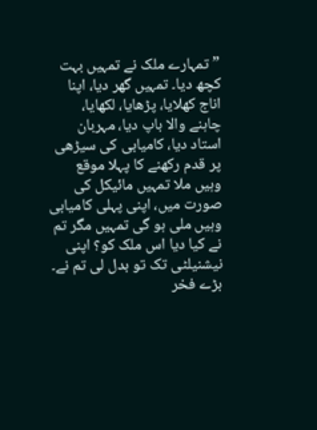”تمہارے ملک نے تمہیں بہت کچھ دیا۔ تمہیں گھر دیا، اپنا اناج کھلایا، پڑھایا، لکھایا، چاہنے والا باپ دیا، مہربان استاد دیا، کامیابی کی سیڑھی پر قدم رکھنے کا پہلا موقع وہیں ملا تمہیں مائیکل کی صورت میں، اپنی پہلی کامیابی وہیں ملی ہو گی تمہیں مگر تم نے کیا دیا اس ملک کو؟ اپنی نیشنیلٹی تک تو بدل لی تم نے۔ بڑے فخر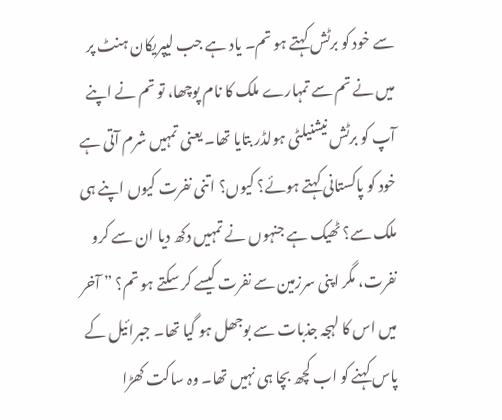سے خود کو برٹش کہتے ہو تم۔ یاد ہے جب لیپریکان ہنٹ پر میں نے تم سے تمہارے ملک کا نام پوچھا، تو تم نے اپنے آپ کو برٹش نیشنیلٹی ہولڈر بتایا تھا۔ یعنی تمہیں شرم آتی ہے خود کو پاکستانی کہتے ہوئے؟ کیوں؟ اتنی نفرت کیوں اپنے ہی ملک سے؟ ٹھیک ہے جنہوں نے تمہیں دکھ دیا ان سے کرو نفرت، مگر اپنی سرزمین سے نفرت کیسے کر سکتے ہو تم؟ ” آخر میں اس کا لہجہ جذبات سے بوجھل ہو گیا تھا۔ جبرائیل کے پاس کہنے کو اب کچھ بچا ہی نہیں تھا۔ وہ ساکت کھڑا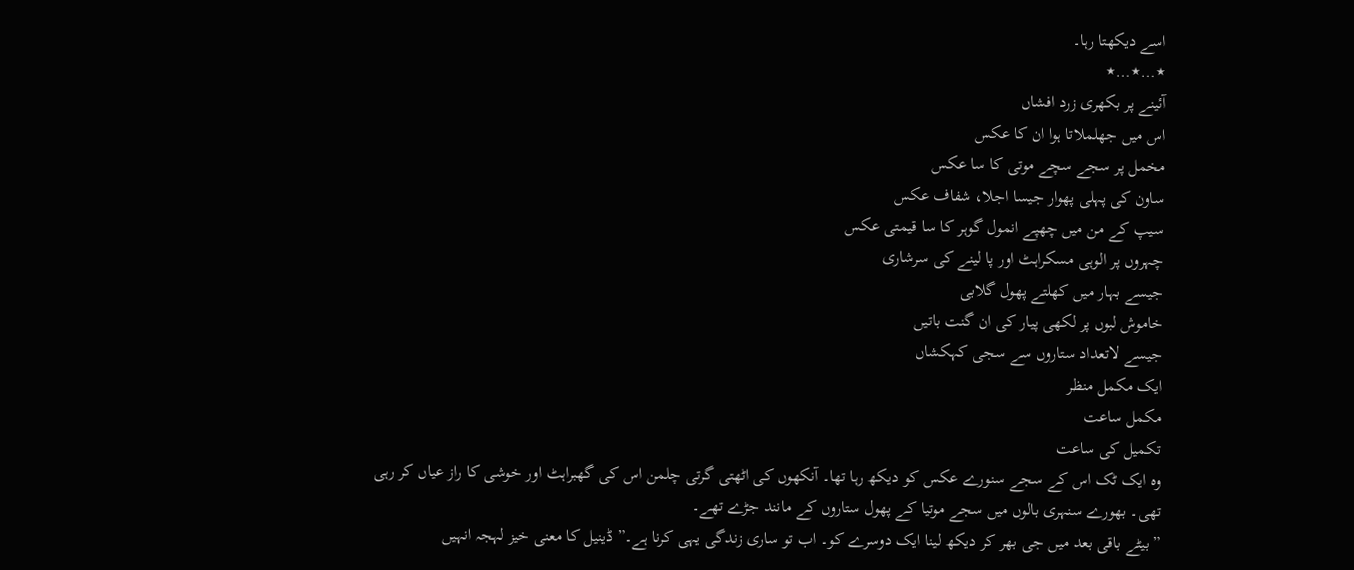اسے دیکھتا رہا۔
٭…٭…٭
آئینے پر بکھری زرد افشاں
اس میں جھلملاتا ہوا ان کا عکس
مخمل پر سجے سچے موتی کا سا عکس
ساون کی پہلی پھوار جیسا اجلا، شفاف عکس
سیپ کے من میں چھپے انمول گوہر کا سا قیمتی عکس
چہروں پر الوہی مسکراہٹ اور پا لینے کی سرشاری
جیسے بہار میں کھلتے پھول گلابی
خاموش لبوں پر لکھی پیار کی ان گنت باتیں
جیسے لاتعداد ستاروں سے سجی کہکشاں
ایک مکمل منظر
مکمل ساعت
تکمیل کی ساعت
وہ ایک ٹک اس کے سجے سنورے عکس کو دیکھ رہا تھا۔ آنکھوں کی اٹھتی گرتی چلمن اس کی گھبراہٹ اور خوشی کا راز عیاں کر رہی تھی۔ بھورے سنہری بالوں میں سجے موتیا کے پھول ستاروں کے مانند جڑے تھے۔
”بیٹے باقی بعد میں جی بھر کر دیکھ لینا ایک دوسرے کو۔ اب تو ساری زندگی یہی کرنا ہے۔” ڈینیل کا معنی خیز لہجہ انہیں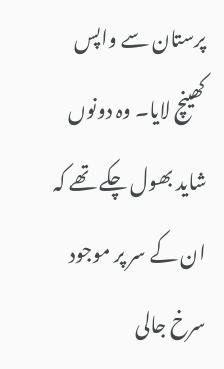پرستان سے واپس کھینچ لایا۔ وہ دونوں شاید بھول چکے تھے کہ ان کے سر پر موجود سرخ جالی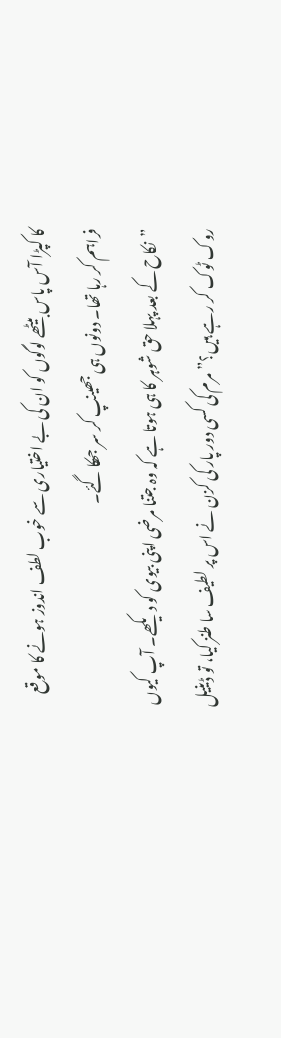کا کپڑا آس پاس بیٹھے لوگوں کو ان کی بے اختیاری سے خوب لطف اندوز ہونے کا موقع فراہم کر رہا تھا۔ دونوں ہی جھینپ کر سر جھکا گئے۔
”نکاح کے بعد پہلا حق شوہر کا ہی ہوتا ہے کہ وہ جتنا مرضی اپنی بیوی کو دیکھے۔ آپ کیوں روک ٹوک کر رہے ہیں؟” مرم کی کسی دور پار کی کزن نے اس پر لطیف سا طنز کیا، تو ڈینیل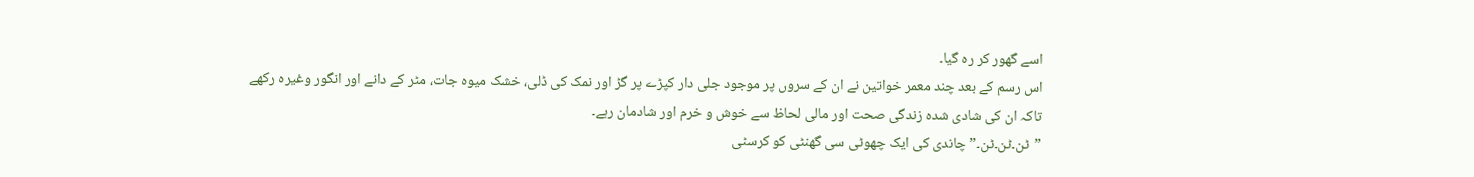اسے گھور کر رہ گیا۔
اس رسم کے بعد چند معمر خواتین نے ان کے سروں پر موجود جلی دار کپڑے پر گڑ اور نمک کی ڈلی، خشک میوہ جات، مٹر کے دانے اور انگور وغیرہ رکھے تاکہ ان کی شادی شدہ زندگی صحت اور مالی لحاظ سے خوش و خرم اور شادمان رہے۔
”ٹن۔ٹن۔ٹن۔” چاندی کی ایک چھوٹی سی گھنٹی کو کرسٹی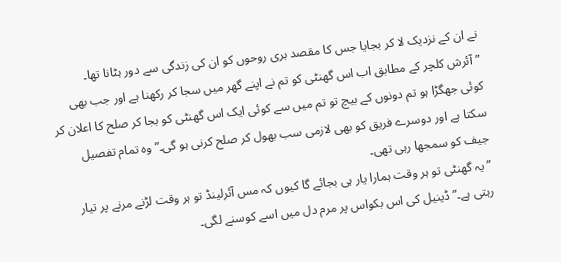نے ان کے نزدیک لا کر بجایا جس کا مقصد بری روحوں کو ان کی زندگی سے دور ہٹانا تھا۔
”آئرش کلچر کے مطابق اب اس گھنٹی کو تم نے اپنے گھر میں سجا کر رکھنا ہے اور جب بھی کوئی جھگڑا ہو تم دونوں کے بیچ تو تم میں سے کوئی ایک اس گھنٹی کو بجا کر صلح کا اعلان کر سکتا ہے اور دوسرے فریق کو بھی لازمی سب بھول کر صلح کرنی ہو گی۔” وہ تمام تفصیل جیف کو سمجھا رہی تھی۔
”یہ گھنٹی تو ہر وقت ہمارا یار ہی بجائے گا کیوں کہ مس آئرلینڈ تو ہر وقت لڑنے مرنے پر تیار رہتی ہے۔” ڈینیل کی اس بکواس پر مرم دل میں اسے کوسنے لگی۔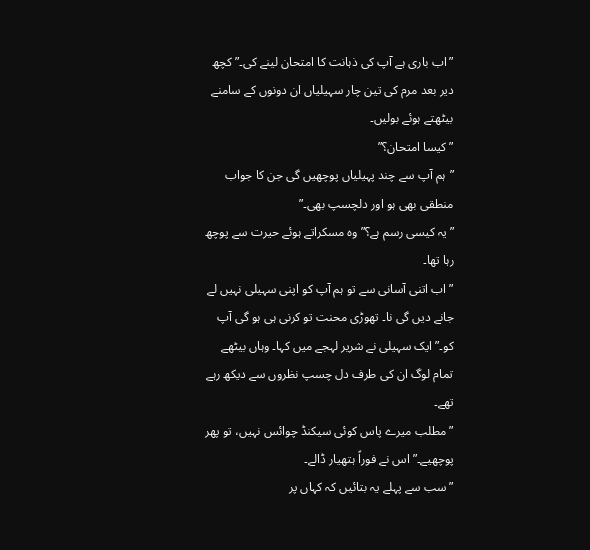”اب باری ہے آپ کی ذہانت کا امتحان لینے کی۔” کچھ دیر بعد مرم کی تین چار سہیلیاں ان دونوں کے سامنے بیٹھتے ہوئے بولیں۔
”کیسا امتحان؟”
”ہم آپ سے چند پہیلیاں پوچھیں گی جن کا جواب منطقی بھی ہو اور دلچسپ بھی۔”
”یہ کیسی رسم ہے؟” وہ مسکراتے ہوئے حیرت سے پوچھ رہا تھا۔
”اب اتنی آسانی سے تو ہم آپ کو اپنی سہیلی نہیں لے جانے دیں گی نا۔ تھوڑی محنت تو کرنی ہی ہو گی آپ کو۔” ایک سہیلی نے شریر لہجے میں کہا۔ وہاں بیٹھے تمام لوگ ان کی طرف دل چسپ نظروں سے دیکھ رہے تھے۔
”مطلب میرے پاس کوئی سیکنڈ چوائس نہیں، تو پھر پوچھیے۔” اس نے فوراً ہتھیار ڈالے۔
”سب سے پہلے یہ بتائیں کہ کہاں پر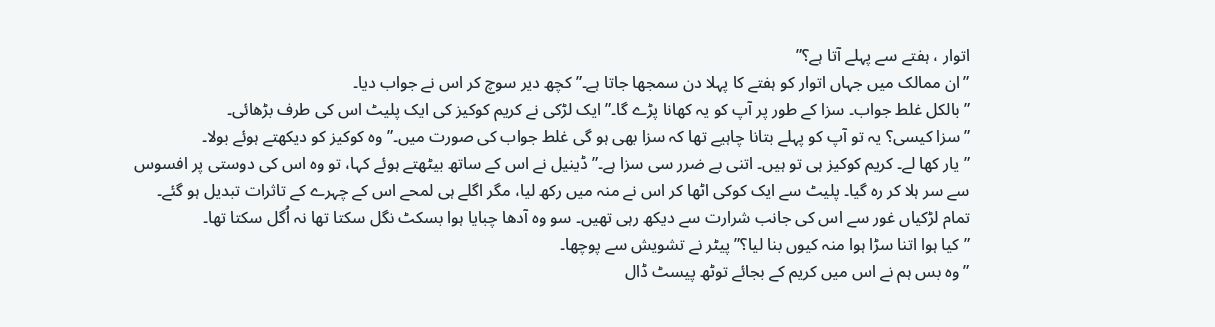اتوار ، ہفتے سے پہلے آتا ہے؟”
”ان ممالک میں جہاں اتوار کو ہفتے کا پہلا دن سمجھا جاتا ہے۔” کچھ دیر سوچ کر اس نے جواب دیا۔
”بالکل غلط جواب۔ سزا کے طور پر آپ کو یہ کھانا پڑے گا۔” ایک لڑکی نے کریم کوکیز کی ایک پلیٹ اس کی طرف بڑھائی۔
”سزا کیسی؟ یہ تو آپ کو پہلے بتانا چاہیے تھا کہ سزا بھی ہو گی غلط جواب کی صورت میں۔” وہ کوکیز کو دیکھتے ہوئے بولا۔
”یار کھا لے۔ کریم کوکیز ہی تو ہیں۔ اتنی بے ضرر سی سزا ہے۔” ڈینیل نے اس کے ساتھ بیٹھتے ہوئے کہا، تو وہ اس کی دوستی پر افسوس سے سر ہلا کر رہ گیا۔ پلیٹ سے ایک کوکی اٹھا کر اس نے منہ میں رکھ لیا، مگر اگلے ہی لمحے اس کے چہرے کے تاثرات تبدیل ہو گئے۔ تمام لڑکیاں غور سے اس کی جانب شرارت سے دیکھ رہی تھیں۔ سو وہ آدھا چبایا ہوا بسکٹ نگل سکتا تھا نہ اُگل سکتا تھا۔
”کیا ہوا اتنا سڑا ہوا منہ کیوں بنا لیا؟” پیٹر نے تشویش سے پوچھا۔
”وہ بس ہم نے اس میں کریم کے بجائے توٹھ پیسٹ ڈال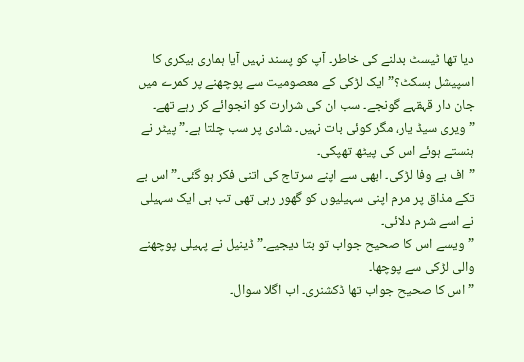دیا تھا ٹیسٹ بدلنے کی خاطر۔ آپ کو پسند نہیں آیا ہماری بیکری کا اسپیشل بسکٹ؟” ایک لڑکی کے معصومیت سے پوچھنے پر کمرے میں جان دار قہقہے گونجے۔ سب ان کی شرارت کو انجوائے کر رہے تھے۔
”ویری سیڈ یار، مگر کوئی بات نہیں۔ شادی پر سب چلتا ہے۔”پیٹر نے ہنستے ہوئے اس کی پیٹھ تھپکی۔
”اف بے وفا لڑکی۔ ابھی سے اپنے سرتاج کی اتنی فکر ہو گئی۔” اس بے تکے مذاق پر مرم اپنی سہیلیوں کو گھور رہی تھی تب ہی ایک سہیلی نے اسے شرم دلائی۔
”ویسے اس کا صحیح جواب تو بتا دیجیے۔”ڈینیل نے پہیلی پوچھنے والی لڑکی سے پوچھا۔
”اس کا صحیح جواب تھا ڈکشنری۔ اب اگلا سوال۔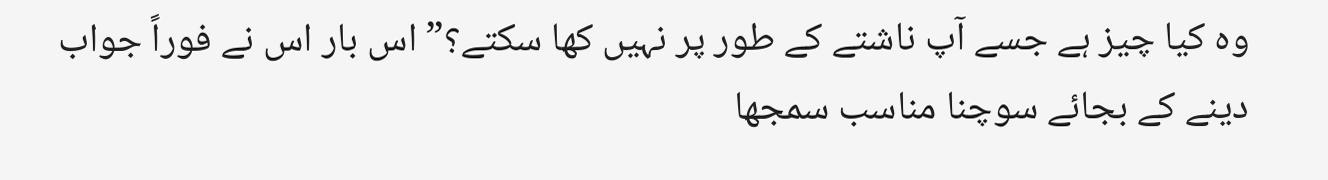وہ کیا چیز ہے جسے آپ ناشتے کے طور پر نہیں کھا سکتے؟” اس بار اس نے فوراً جواب دینے کے بجائے سوچنا مناسب سمجھا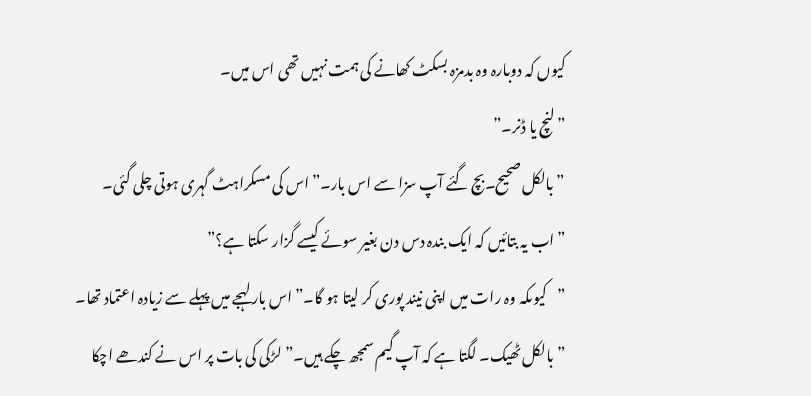کیوں کہ دوبارہ وہ بدمزہ بسکٹ کھانے کی ہمت نہیں تھی اس میں۔
”لنچ یا ڈنر۔”
”بالکل صحیح۔بچ گئے آپ سزا سے اس بار۔” اس کی مسکراہٹ گہری ہوتی چلی گئی۔
”اب یہ بتائیں کہ ایک بندہ دس دن بغیر سوئے کیسے گزار سکتا ہے؟”
”کیوںکہ وہ رات میں اپنی نیند پوری کر لیتا ہو گا۔” اس بار لہجے میں پہلے سے زیادہ اعتماد تھا۔
”بالکل ٹھیک۔ لگتا ہے کہ آپ گیم سمجھ چکے ہیں۔” لڑکی کی بات پر اس نے کندھے اچکا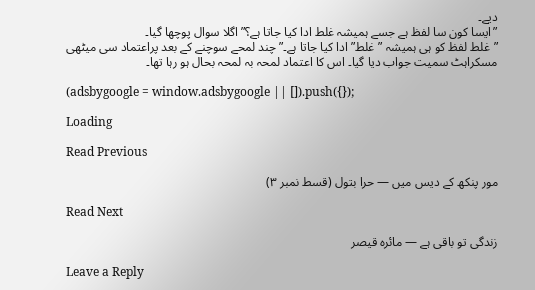دیے۔
”ایسا کون سا لفظ ہے جسے ہمیشہ غلط ادا کیا جاتا ہے؟” اگلا سوال پوچھا گیا۔
”غلط لفظ کو ہی ہمیشہ ”غلط” ادا کیا جاتا ہے۔” چند لمحے سوچنے کے بعد پراعتماد سی میٹھی مسکراہٹ سمیت جواب دیا گیا۔ اس کا اعتماد لمحہ بہ لمحہ بحال ہو رہا تھا۔

(adsbygoogle = window.adsbygoogle || []).push({});

Loading

Read Previous

مور پنکھ کے دیس میں — حرا بتول (قسط نمبر ۳)

Read Next

زندگی تو باقی ہے — مائرہ قیصر

Leave a Reply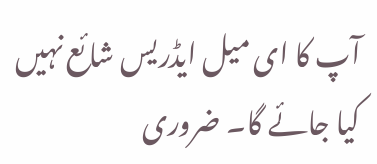آپ کا ای میل ایڈریس شائع نہیں کیا جائے گا۔ ضروری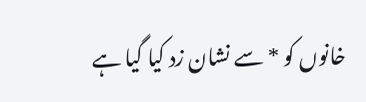خانوں کو * سے نشان زد کیا گیا ہے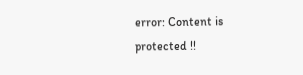error: Content is protected !!